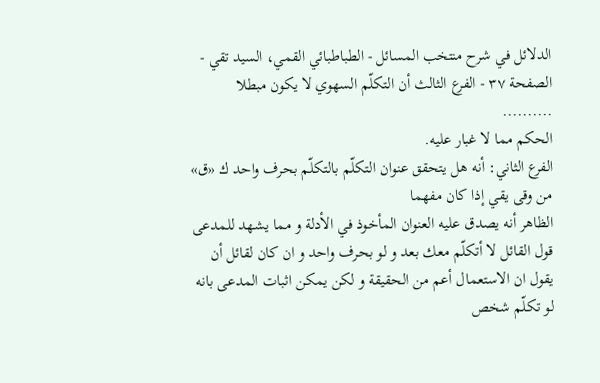الدلائل في شرح منتخب المسائل - الطباطبائي القمي، السید تقي - الصفحة ٣٧ - الفرع الثالث أن التكلّم السهوي لا يكون مبطلا
..........
الحكم مما لا غبار عليه.
الفرع الثاني: أنه هل يتحقق عنوان التكلّم بالتكلّم بحرف واحد ك «ق» من وقى يقي إذا كان مفهما
الظاهر أنه يصدق عليه العنوان المأخوذ في الأدلة و مما يشهد للمدعى قول القائل لا أتكلّم معك بعد و لو بحرف واحد و ان كان لقائل أن يقول ان الاستعمال أعم من الحقيقة و لكن يمكن اثبات المدعى بانه لو تكلّم شخص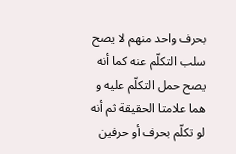بحرف واحد منهم لا يصح سلب التكلّم عنه كما أنه يصح حمل التكلّم عليه و هما علامتا الحقيقة ثم أنه لو تكلّم بحرف أو حرفين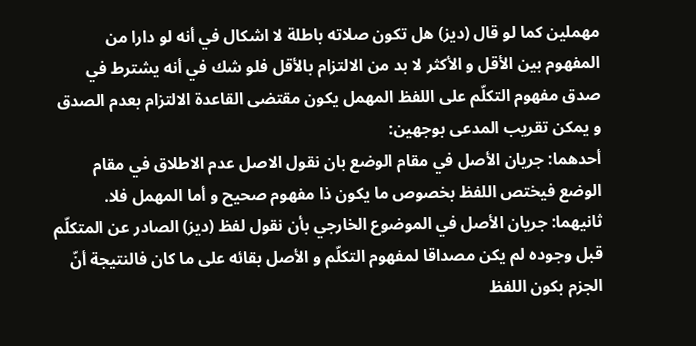مهملين كما لو قال (ديز) هل تكون صلاته باطلة لا اشكال في أنه لو دارا من المفهوم بين الأقل و الأكثر لا بد من الالتزام بالأقل فلو شك في أنه يشترط في صدق مفهوم التكلّم على اللفظ المهمل يكون مقتضى القاعدة الالتزام بعدم الصدق و يمكن تقريب المدعى بوجهين:
أحدهما: جريان الأصل في مقام الوضع بان نقول الاصل عدم الاطلاق في مقام الوضع فيختص اللفظ بخصوص ما يكون ذا مفهوم صحيح و أما المهمل فلا.
ثانيهما: جريان الأصل في الموضوع الخارجي بأن نقول لفظ (ديز) الصادر عن المتكلّم قبل وجوده لم يكن مصداقا لمفهوم التكلّم و الأصل بقائه على ما كان فالنتيجة أنّ الجزم بكون اللفظ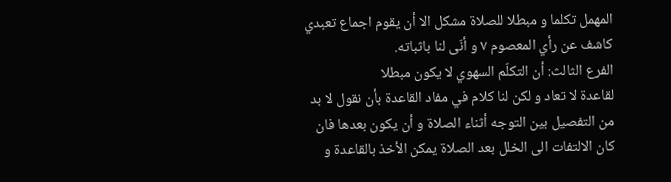المهمل تكلما و مبطلا للصلاة مشكل الا أن يقوم اجماع تعبدي كاشف عن رأي المعصوم ٧ و أنّى لنا باثباته.
الفرع الثالث: أن التكلّم السهوي لا يكون مبطلا
لقاعدة لا تعاد و لكن لنا كلام في مفاد القاعدة بأن نقول لا بد من التفصيل بين التوجه أثناء الصلاة و أن يكون بعدها فان كان الالتفات الى الخلل بعد الصلاة يمكن الأخذ بالقاعدة و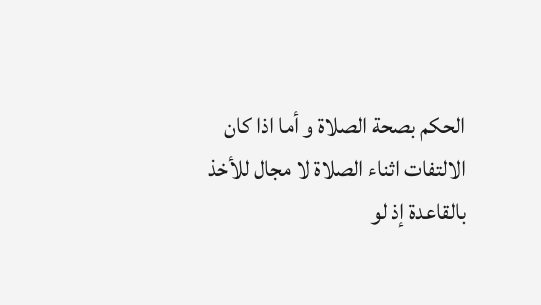الحكم بصحة الصلاة و أما اذا كان الالتفات اثناء الصلاة لا مجال للأخذ بالقاعدة إذ لو